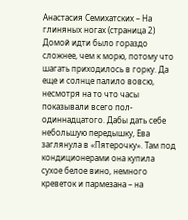Анастасия Семихатских – На глиняных ногах (страница 2)
Домой идти было гораздо сложнее, чем к морю, потому что шагать приходилось в горку. Да еще и солнце палило вовсю, несмотря на то что часы показывали всего пол-одиннадцатого. Дабы дать себе небольшую передышку, Ева заглянула в «Пятерочку». Там под кондиционерами она купила сухое белое вино, немного креветок и пармезана – на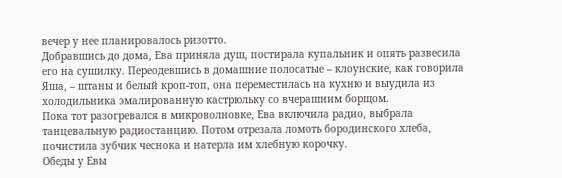вечер у нее планировалось ризотто.
Добравшись до дома, Ева приняла душ, постирала купальник и опять развесила его на сушилку. Переодевшись в домашние полосатые – клоунские, как говорила Яша, – штаны и белый кроп-топ, она переместилась на кухню и выудила из холодильника эмалированную кастрюльку со вчерашним борщом.
Пока тот разогревался в микроволновке, Ева включила радио, выбрала танцевальную радиостанцию. Потом отрезала ломоть бородинского хлеба, почистила зубчик чеснока и натерла им хлебную корочку.
Обеды у Евы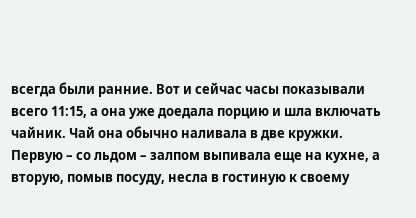всегда были ранние. Вот и сейчас часы показывали всего 11:15, а она уже доедала порцию и шла включать чайник. Чай она обычно наливала в две кружки. Первую – со льдом – залпом выпивала еще на кухне, а вторую, помыв посуду, несла в гостиную к своему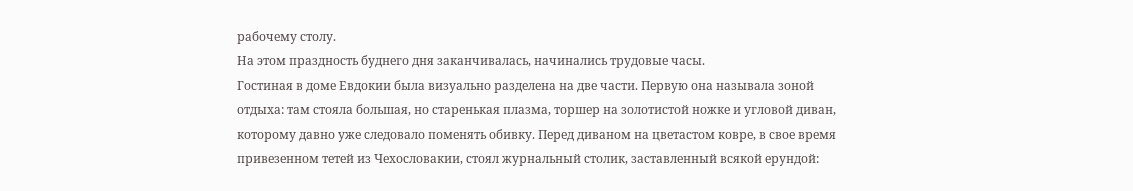рабочему столу.
На этом праздность буднего дня заканчивалась, начинались трудовые часы.
Гостиная в доме Евдокии была визуально разделена на две части. Первую она называла зоной отдыха: там стояла большая, но старенькая плазма, торшер на золотистой ножке и угловой диван, которому давно уже следовало поменять обивку. Перед диваном на цветастом ковре, в свое время привезенном тетей из Чехословакии, стоял журнальный столик, заставленный всякой ерундой: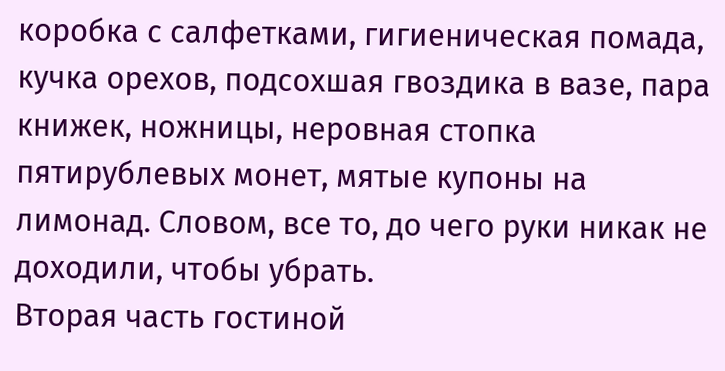коробка с салфетками, гигиеническая помада, кучка орехов, подсохшая гвоздика в вазе, пара книжек, ножницы, неровная стопка пятирублевых монет, мятые купоны на лимонад. Словом, все то, до чего руки никак не доходили, чтобы убрать.
Вторая часть гостиной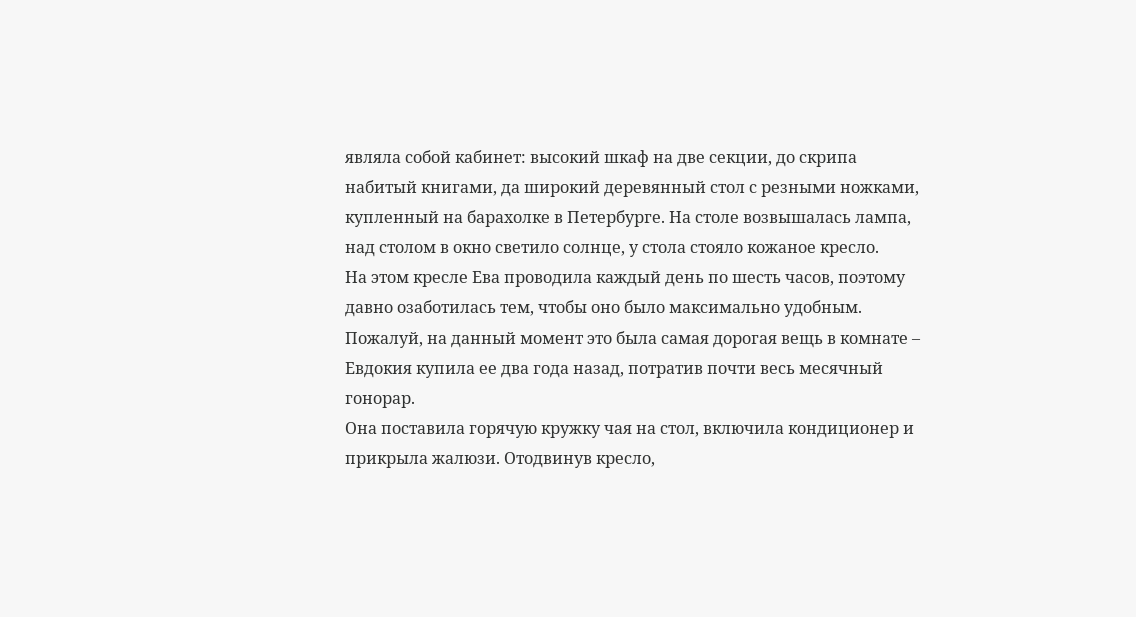являла собой кабинет: высокий шкаф на две секции, до скрипа набитый книгами, да широкий деревянный стол с резными ножками, купленный на барахолке в Петербурге. На столе возвышалась лампа, над столом в окно светило солнце, у стола стояло кожаное кресло.
На этом кресле Ева проводила каждый день по шесть часов, поэтому давно озаботилась тем, чтобы оно было максимально удобным. Пожалуй, на данный момент это была самая дорогая вещь в комнате – Евдокия купила ее два года назад, потратив почти весь месячный гонорар.
Она поставила горячую кружку чая на стол, включила кондиционер и прикрыла жалюзи. Отодвинув кресло,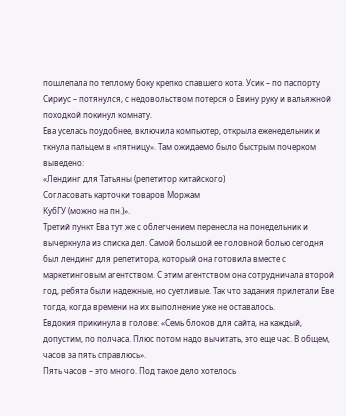пошлепала по теплому боку крепко спавшего кота. Усик – по паспорту Сириус – потянулся, с недовольством потерся о Евину руку и вальяжной походкой покинул комнату.
Ева уселась поудобнее, включила компьютер, открыла еженедельник и ткнула пальцем в «пятницу». Там ожидаемо было быстрым почерком выведено:
«Лендинг для Татьяны (репетитор китайского)
Согласовать карточки товаров Моржам
КубГУ (можно на пн.)».
Третий пункт Ева тут же с облегчением перенесла на понедельник и вычеркнула из списка дел. Самой большой ее головной болью сегодня был лендинг для репетитора, который она готовила вместе с маркетинговым агентством. С этим агентством она сотрудничала второй год, ребята были надежные, но суетливые. Так что задания прилетали Еве тогда, когда времени на их выполнение уже не оставалось.
Евдокия прикинула в голове: «Семь блоков для сайта, на каждый, допустим, по полчаса. Плюс потом надо вычитать, это еще час. В общем, часов за пять справлюсь».
Пять часов – это много. Под такое дело хотелось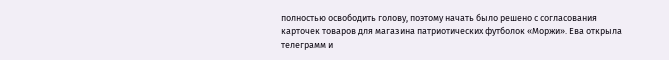полностью освободить голову, поэтому начать было решено с согласования карточек товаров для магазина патриотических футболок «Моржи». Ева открыла телеграмм и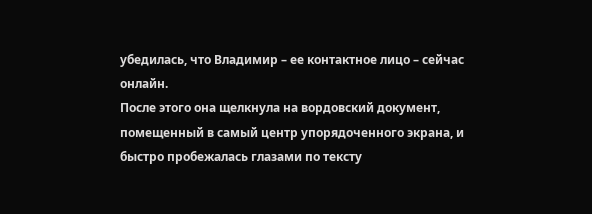убедилась, что Владимир – ее контактное лицо – сейчас онлайн.
После этого она щелкнула на вордовский документ, помещенный в самый центр упорядоченного экрана, и быстро пробежалась глазами по тексту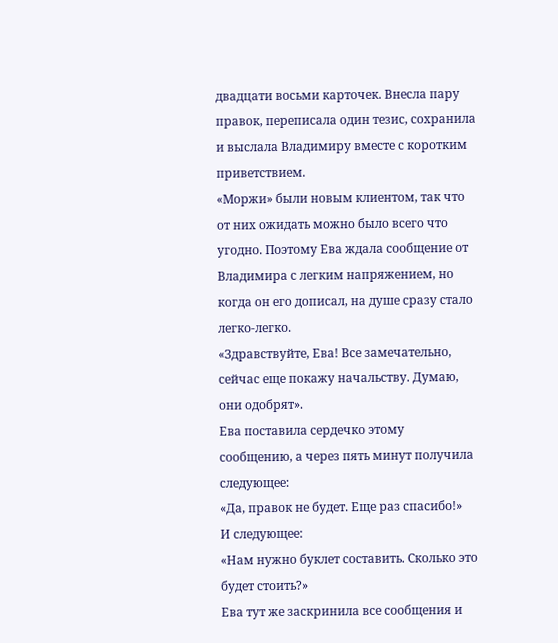двадцати восьми карточек. Внесла пару правок, переписала один тезис, сохранила и выслала Владимиру вместе с коротким приветствием.
«Моржи» были новым клиентом, так что от них ожидать можно было всего что угодно. Поэтому Ева ждала сообщение от Владимира с легким напряжением, но когда он его дописал, на душе сразу стало легко-легко.
«Здравствуйте, Ева! Все замечательно, сейчас еще покажу начальству. Думаю, они одобрят».
Ева поставила сердечко этому сообщению, а через пять минут получила следующее:
«Да, правок не будет. Еще раз спасибо!»
И следующее:
«Нам нужно буклет составить. Сколько это будет стоить?»
Ева тут же заскринила все сообщения и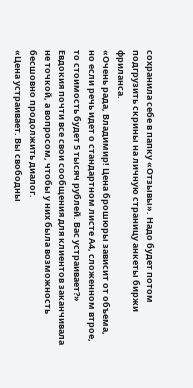сохранила себе в папку «Отзывы». Надо будет потом подгрузить скрины на личную страницу анкеты биржи фриланса.
«Очень рада, Владимир! Цена брошюры зависит от объема, но если речь идет о стандартном листе А4, сложенном втрое, то стоимость будет 5 тысяч рублей. Вас устраивает?»
Евдокия почти все свои сообщения для клиентов заканчивала не точкой, а вопросом, чтобы у них была возможность бесшовно продолжить диалог.
«Цена устраивает. Вы свободны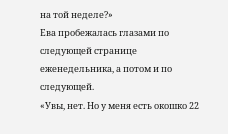на той неделе?»
Ева пробежалась глазами по следующей странице еженедельника, а потом и по следующей.
«Увы, нет. Но у меня есть окошко 22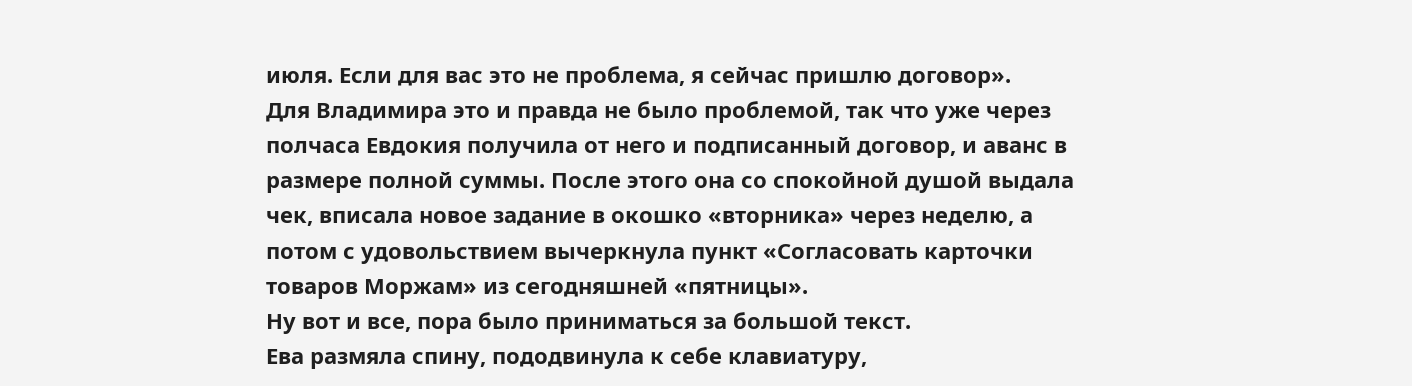июля. Если для вас это не проблема, я сейчас пришлю договор».
Для Владимира это и правда не было проблемой, так что уже через полчаса Евдокия получила от него и подписанный договор, и аванс в размере полной суммы. После этого она со спокойной душой выдала чек, вписала новое задание в окошко «вторника» через неделю, а потом с удовольствием вычеркнула пункт «Согласовать карточки товаров Моржам» из сегодняшней «пятницы».
Ну вот и все, пора было приниматься за большой текст.
Ева размяла спину, пододвинула к себе клавиатуру,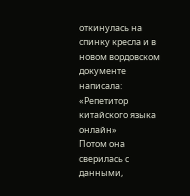откинулась на спинку кресла и в новом вордовском документе написала:
«Репетитор китайского языка онлайн»
Потом она сверилась с данными,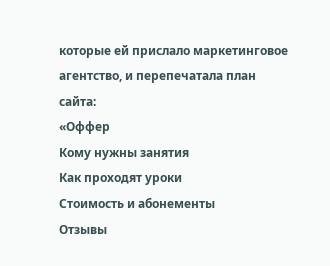которые ей прислало маркетинговое агентство, и перепечатала план сайта:
«Оффер
Кому нужны занятия
Как проходят уроки
Стоимость и абонементы
Отзывы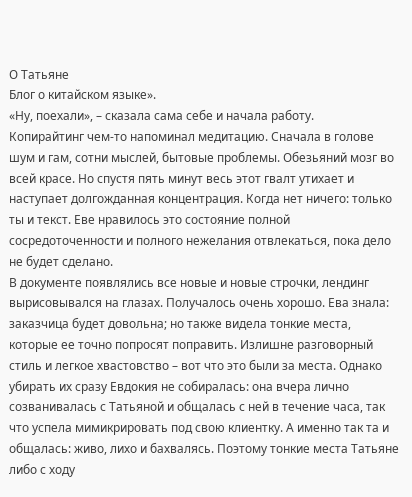О Татьяне
Блог о китайском языке».
«Ну, поехали», – сказала сама себе и начала работу.
Копирайтинг чем-то напоминал медитацию. Сначала в голове шум и гам, сотни мыслей, бытовые проблемы. Обезьяний мозг во всей красе. Но спустя пять минут весь этот гвалт утихает и наступает долгожданная концентрация. Когда нет ничего: только ты и текст. Еве нравилось это состояние полной сосредоточенности и полного нежелания отвлекаться, пока дело не будет сделано.
В документе появлялись все новые и новые строчки, лендинг вырисовывался на глазах. Получалось очень хорошо. Ева знала: заказчица будет довольна; но также видела тонкие места, которые ее точно попросят поправить. Излишне разговорный стиль и легкое хвастовство – вот что это были за места. Однако убирать их сразу Евдокия не собиралась: она вчера лично созванивалась с Татьяной и общалась с ней в течение часа, так что успела мимикрировать под свою клиентку. А именно так та и общалась: живо, лихо и бахвалясь. Поэтому тонкие места Татьяне либо с ходу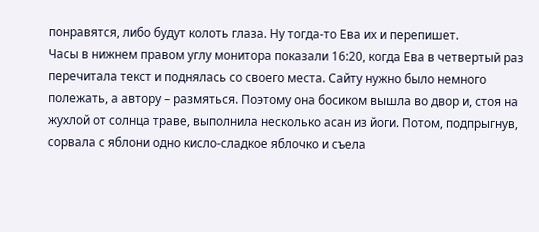понравятся, либо будут колоть глаза. Ну тогда-то Ева их и перепишет.
Часы в нижнем правом углу монитора показали 16:20, когда Ева в четвертый раз перечитала текст и поднялась со своего места. Сайту нужно было немного полежать, а автору – размяться. Поэтому она босиком вышла во двор и, стоя на жухлой от солнца траве, выполнила несколько асан из йоги. Потом, подпрыгнув, сорвала с яблони одно кисло-сладкое яблочко и съела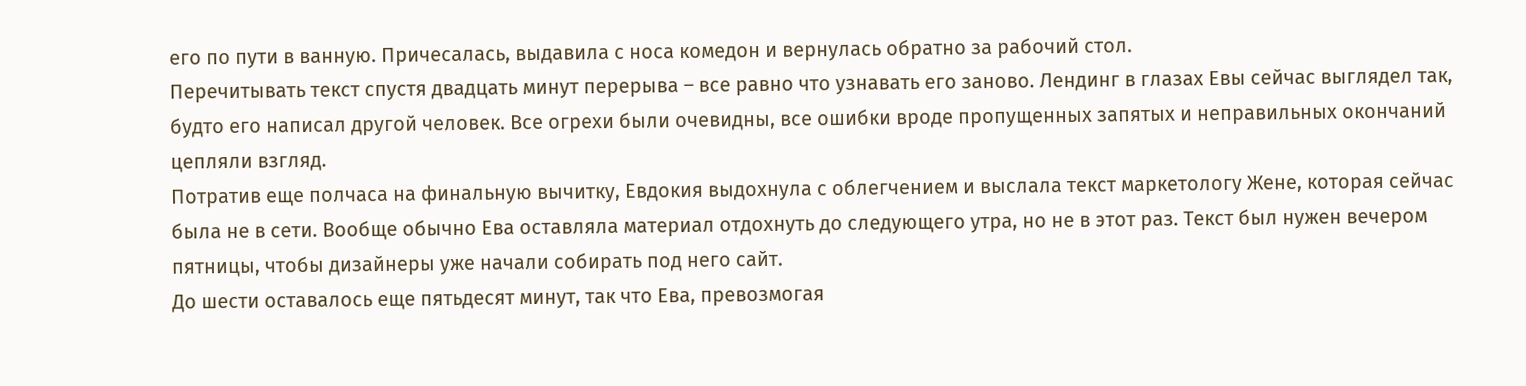его по пути в ванную. Причесалась, выдавила с носа комедон и вернулась обратно за рабочий стол.
Перечитывать текст спустя двадцать минут перерыва – все равно что узнавать его заново. Лендинг в глазах Евы сейчас выглядел так, будто его написал другой человек. Все огрехи были очевидны, все ошибки вроде пропущенных запятых и неправильных окончаний цепляли взгляд.
Потратив еще полчаса на финальную вычитку, Евдокия выдохнула с облегчением и выслала текст маркетологу Жене, которая сейчас была не в сети. Вообще обычно Ева оставляла материал отдохнуть до следующего утра, но не в этот раз. Текст был нужен вечером пятницы, чтобы дизайнеры уже начали собирать под него сайт.
До шести оставалось еще пятьдесят минут, так что Ева, превозмогая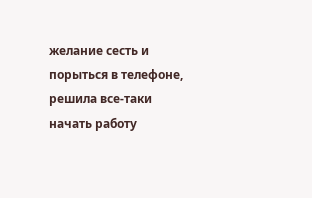желание сесть и порыться в телефоне, решила все-таки начать работу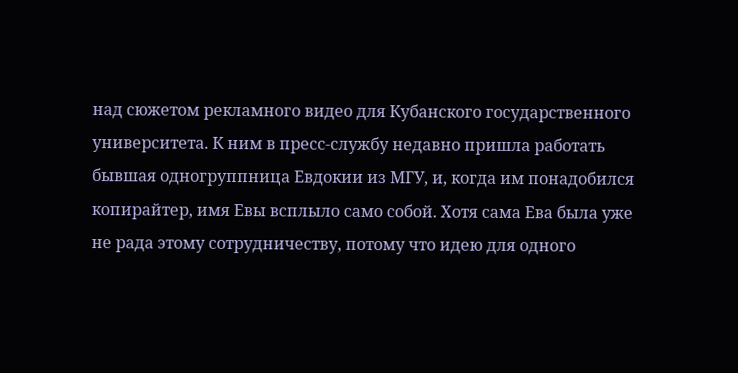над сюжетом рекламного видео для Кубанского государственного университета. К ним в пресс-службу недавно пришла работать бывшая одногруппница Евдокии из МГУ, и, когда им понадобился копирайтер, имя Евы всплыло само собой. Хотя сама Ева была уже не рада этому сотрудничеству, потому что идею для одного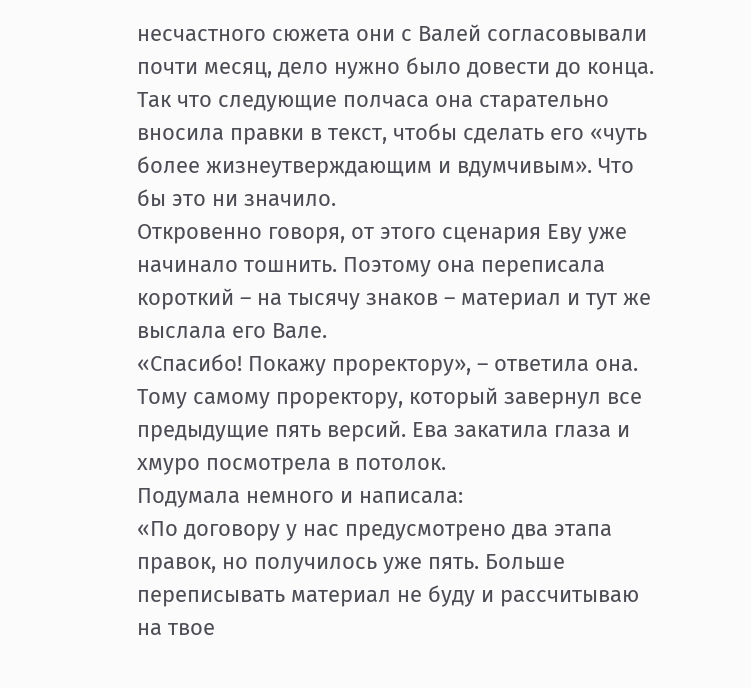несчастного сюжета они с Валей согласовывали почти месяц, дело нужно было довести до конца.
Так что следующие полчаса она старательно вносила правки в текст, чтобы сделать его «чуть более жизнеутверждающим и вдумчивым». Что бы это ни значило.
Откровенно говоря, от этого сценария Еву уже начинало тошнить. Поэтому она переписала короткий – на тысячу знаков – материал и тут же выслала его Вале.
«Спасибо! Покажу проректору», – ответила она.
Тому самому проректору, который завернул все предыдущие пять версий. Ева закатила глаза и хмуро посмотрела в потолок.
Подумала немного и написала:
«По договору у нас предусмотрено два этапа правок, но получилось уже пять. Больше переписывать материал не буду и рассчитываю на твое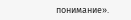понимание».